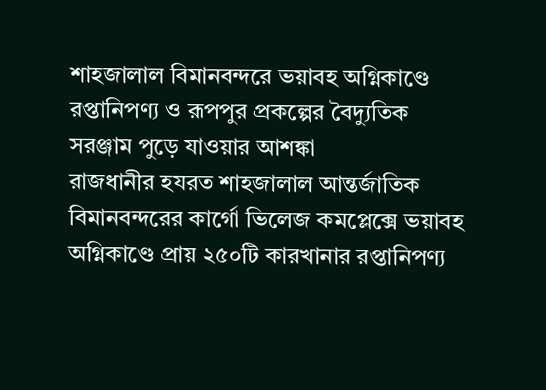শাহজালাল বিমানবন্দরে ভয়াবহ অগ্নিকাণ্ডে রপ্তানিপণ্য ও রূপপুর প্রকল্পের বৈদ্যুতিক সরঞ্জাম পুড়ে যাওয়ার আশঙ্কা
রাজধানীর হযরত শাহজালাল আন্তর্জাতিক বিমানবন্দরের কার্গো ভিলেজ কমপ্লেক্সে ভয়াবহ অগ্নিকাণ্ডে প্রায় ২৫০টি কারখানার রপ্তানিপণ্য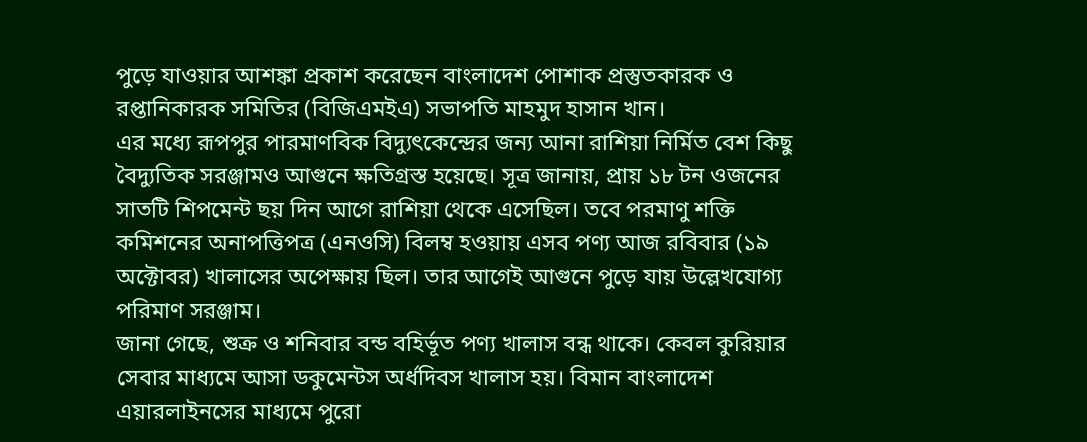পুড়ে যাওয়ার আশঙ্কা প্রকাশ করেছেন বাংলাদেশ পোশাক প্রস্তুতকারক ও রপ্তানিকারক সমিতির (বিজিএমইএ) সভাপতি মাহমুদ হাসান খান।
এর মধ্যে রূপপুর পারমাণবিক বিদ্যুৎকেন্দ্রের জন্য আনা রাশিয়া নির্মিত বেশ কিছু বৈদ্যুতিক সরঞ্জামও আগুনে ক্ষতিগ্রস্ত হয়েছে। সূত্র জানায়, প্রায় ১৮ টন ওজনের সাতটি শিপমেন্ট ছয় দিন আগে রাশিয়া থেকে এসেছিল। তবে পরমাণু শক্তি কমিশনের অনাপত্তিপত্র (এনওসি) বিলম্ব হওয়ায় এসব পণ্য আজ রবিবার (১৯ অক্টোবর) খালাসের অপেক্ষায় ছিল। তার আগেই আগুনে পুড়ে যায় উল্লেখযোগ্য পরিমাণ সরঞ্জাম।
জানা গেছে, শুক্র ও শনিবার বন্ড বহির্ভূত পণ্য খালাস বন্ধ থাকে। কেবল কুরিয়ার সেবার মাধ্যমে আসা ডকুমেন্টস অর্ধদিবস খালাস হয়। বিমান বাংলাদেশ এয়ারলাইনসের মাধ্যমে পুরো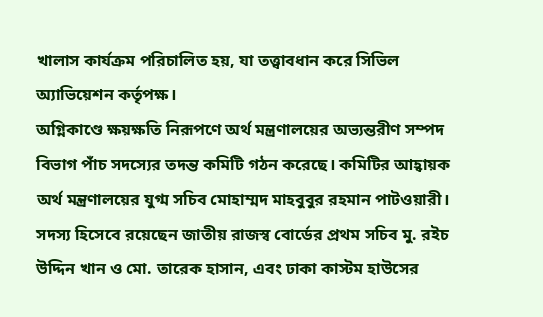খালাস কার্যক্রম পরিচালিত হয়, যা তত্ত্বাবধান করে সিভিল অ্যাভিয়েশন কর্তৃপক্ষ।
অগ্নিকাণ্ডে ক্ষয়ক্ষতি নিরূপণে অর্থ মন্ত্রণালয়ের অভ্যন্তরীণ সম্পদ বিভাগ পাঁচ সদস্যের তদন্ত কমিটি গঠন করেছে। কমিটির আহ্বায়ক অর্থ মন্ত্রণালয়ের যুগ্ম সচিব মোহাম্মদ মাহবুবুর রহমান পাটওয়ারী। সদস্য হিসেবে রয়েছেন জাতীয় রাজস্ব বোর্ডের প্রথম সচিব মু. রইচ উদ্দিন খান ও মো. তারেক হাসান, এবং ঢাকা কাস্টম হাউসের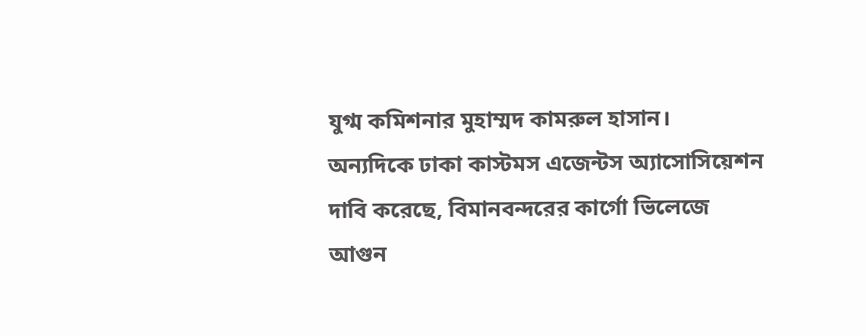যুগ্ম কমিশনার মুহাম্মদ কামরুল হাসান।
অন্যদিকে ঢাকা কাস্টমস এজেন্টস অ্যাসোসিয়েশন দাবি করেছে, বিমানবন্দরের কার্গো ভিলেজে আগুন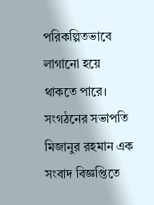পরিকল্পিতভাবে লাগানো হয়ে থাকতে পারে। সংগঠনের সভাপতি মিজানুর রহমান এক সংবাদ বিজ্ঞপ্তিতে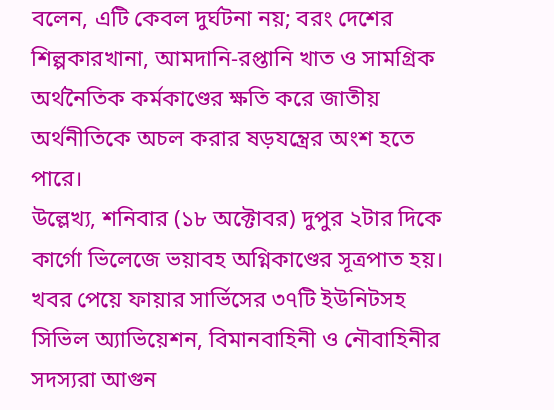বলেন, এটি কেবল দুর্ঘটনা নয়; বরং দেশের শিল্পকারখানা, আমদানি-রপ্তানি খাত ও সামগ্রিক অর্থনৈতিক কর্মকাণ্ডের ক্ষতি করে জাতীয় অর্থনীতিকে অচল করার ষড়যন্ত্রের অংশ হতে পারে।
উল্লেখ্য, শনিবার (১৮ অক্টোবর) দুপুর ২টার দিকে কার্গো ভিলেজে ভয়াবহ অগ্নিকাণ্ডের সূত্রপাত হয়। খবর পেয়ে ফায়ার সার্ভিসের ৩৭টি ইউনিটসহ সিভিল অ্যাভিয়েশন, বিমানবাহিনী ও নৌবাহিনীর সদস্যরা আগুন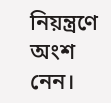নিয়ন্ত্রণে অংশ নেন।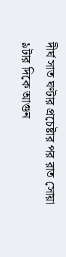দীর্ঘ সাত ঘণ্টার প্রচেষ্টার পর রাত সোয়া ৯টার দিকে আগুন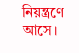নিয়ন্ত্রণে আসে।